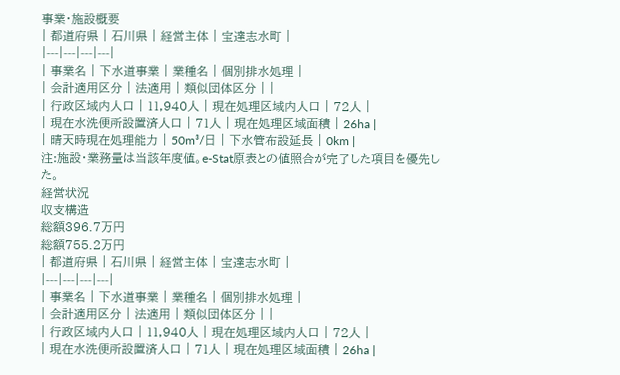事業・施設概要
| 都道府県 | 石川県 | 経営主体 | 宝達志水町 |
|---|---|---|---|
| 事業名 | 下水道事業 | 業種名 | 個別排水処理 |
| 会計適用区分 | 法適用 | 類似団体区分 | |
| 行政区域内人口 | 11,940人 | 現在処理区域内人口 | 72人 |
| 現在水洗便所設置済人口 | 71人 | 現在処理区域面積 | 26ha |
| 晴天時現在処理能力 | 50m³/日 | 下水管布設延長 | 0km |
注:施設・業務量は当該年度値。e-Stat原表との値照合が完了した項目を優先した。
経営状況
収支構造
総額396.7万円
総額755.2万円
| 都道府県 | 石川県 | 経営主体 | 宝達志水町 |
|---|---|---|---|
| 事業名 | 下水道事業 | 業種名 | 個別排水処理 |
| 会計適用区分 | 法適用 | 類似団体区分 | |
| 行政区域内人口 | 11,940人 | 現在処理区域内人口 | 72人 |
| 現在水洗便所設置済人口 | 71人 | 現在処理区域面積 | 26ha |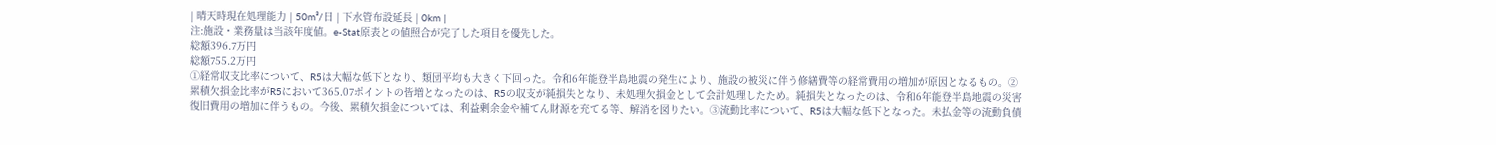| 晴天時現在処理能力 | 50m³/日 | 下水管布設延長 | 0km |
注:施設・業務量は当該年度値。e-Stat原表との値照合が完了した項目を優先した。
総額396.7万円
総額755.2万円
①経常収支比率について、R5は大幅な低下となり、類団平均も大きく下回った。令和6年能登半島地震の発生により、施設の被災に伴う修繕費等の経常費用の増加が原因となるもの。②累積欠損金比率がR5において365.07ポイントの皆増となったのは、R5の収支が純損失となり、未処理欠損金として会計処理したため。純損失となったのは、令和6年能登半島地震の災害復旧費用の増加に伴うもの。今後、累積欠損金については、利益剰余金や補てん財源を充てる等、解消を図りたい。③流動比率について、R5は大幅な低下となった。未払金等の流動負債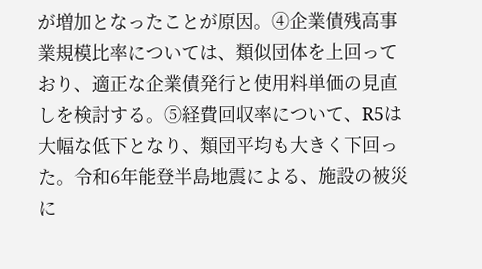が増加となったことが原因。④企業債残高事業規模比率については、類似団体を上回っており、適正な企業債発行と使用料単価の見直しを検討する。⑤経費回収率について、R5は大幅な低下となり、類団平均も大きく下回った。令和6年能登半島地震による、施設の被災に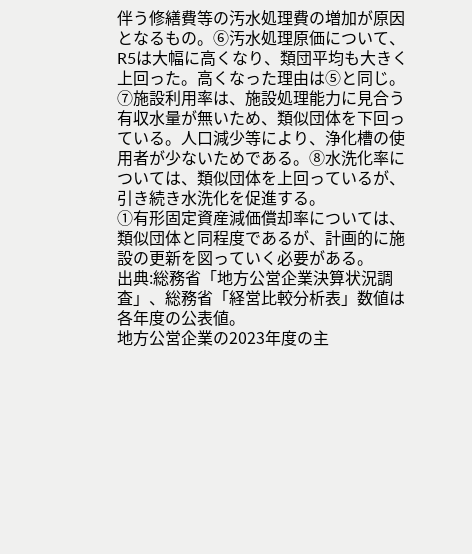伴う修繕費等の汚水処理費の増加が原因となるもの。⑥汚水処理原価について、R5は大幅に高くなり、類団平均も大きく上回った。高くなった理由は⑤と同じ。⑦施設利用率は、施設処理能力に見合う有収水量が無いため、類似団体を下回っている。人口減少等により、浄化槽の使用者が少ないためである。⑧水洗化率については、類似団体を上回っているが、引き続き水洗化を促進する。
①有形固定資産減価償却率については、類似団体と同程度であるが、計画的に施設の更新を図っていく必要がある。
出典:総務省「地方公営企業決算状況調査」、総務省「経営比較分析表」数値は各年度の公表値。
地方公営企業の2023年度の主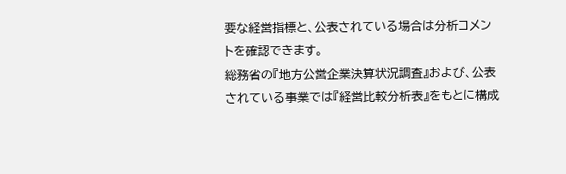要な経営指標と、公表されている場合は分析コメントを確認できます。
総務省の『地方公営企業決算状況調査』および、公表されている事業では『経営比較分析表』をもとに構成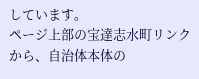しています。
ページ上部の宝達志水町リンクから、自治体本体の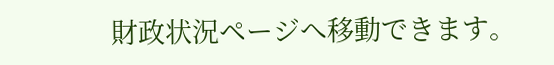財政状況ページへ移動できます。